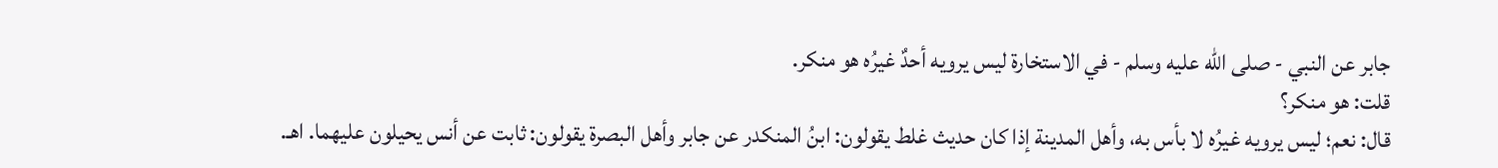جابر عن النبي - صلى الله عليه وسلم - في الاستخارة ليس يرويه أحدٌ غيرُه هو منكر.
قلت: هو منكر؟
قال: نعم؛ ليس يرويه غيرُه لا بأس به، وأهل المدينة إذا كان حديث غلط يقولون: ابنُ المنكدر عن جابر وأهل البصرة يقولون: ثابت عن أنس يحيلون عليهما. اهـ.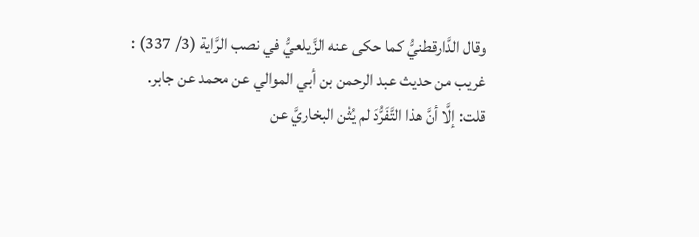وقال الدَّارقطنيُّ كما حكى عنه الزَّيلعيُّ في نصب الرَّاية (3/ 337) :
غريب من حديث عبد الرحمن بن أبي الموالي عن محمد عن جابر.
قلت: إلَّا أنَّ هذا التَّفَرُّدَ لم يُثْن البخاريَّ عن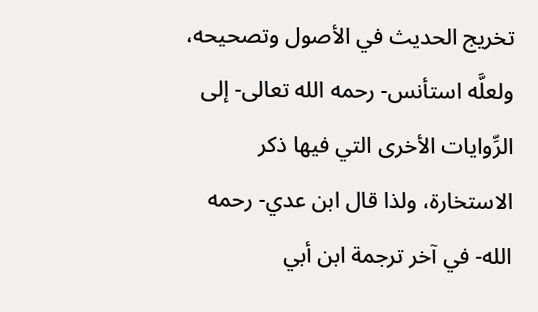تخريج الحديث في الأصول وتصحيحه، ولعلَّه استأنس- رحمه الله تعالى- إلى الرِّوايات الأخرى التي فيها ذكر الاستخارة، ولذا قال ابن عدي- رحمه الله- في آخر ترجمة ابن أبي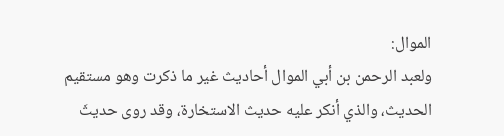الموال:
ولعبد الرحمن بن أبي الموال أحاديث غير ما ذكرت وهو مستقيم الحديث، والذي أنكر عليه حديث الاستخارة، وقد روى حديثَ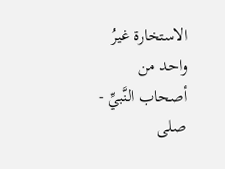الاستخارة غيرُ واحد من أصحاب النَّبيِّ - صلى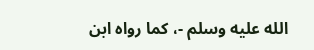الله عليه وسلم -، كما رواه ابن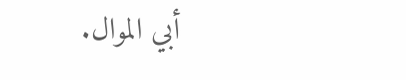أبي الموال.